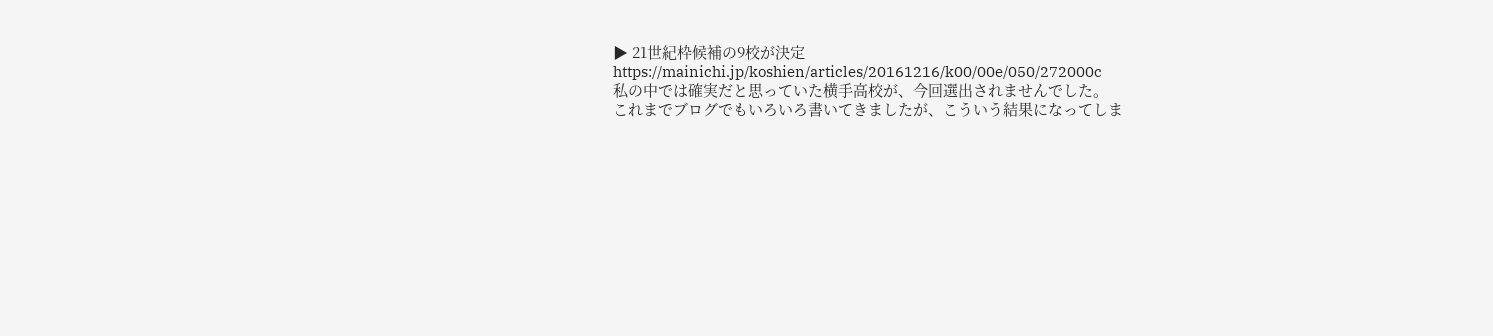▶ 21世紀枠候補の9校が決定
https://mainichi.jp/koshien/articles/20161216/k00/00e/050/272000c
私の中では確実だと思っていた横手高校が、今回選出されませんでした。
これまでブログでもいろいろ書いてきましたが、こういう結果になってしま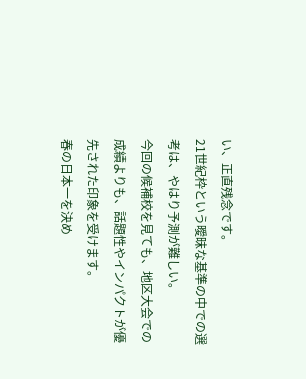い、正直残念です。
21世紀枠という曖昧な基準の中での選考は、やはり予測が難しい。
今回の候補校を見ても、地区大会での成績よりも、話題性やインパクトが優先された印象を受けます。
春の日本一を決め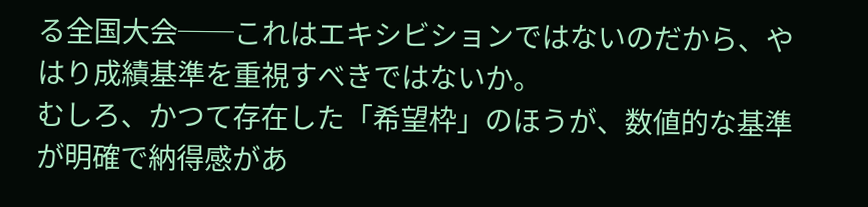る全国大会──これはエキシビションではないのだから、やはり成績基準を重視すべきではないか。
むしろ、かつて存在した「希望枠」のほうが、数値的な基準が明確で納得感があ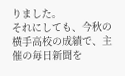りました。
それにしても、今秋の横手高校の成績で、主催の毎日新聞を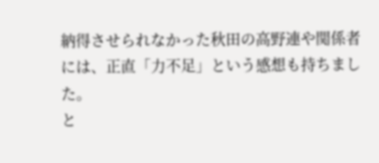納得させられなかった秋田の高野連や関係者には、正直「力不足」という感想も持ちました。
と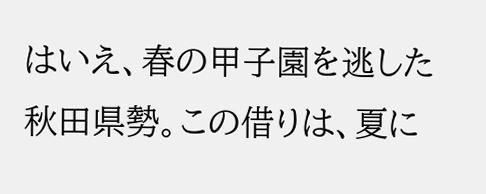はいえ、春の甲子園を逃した秋田県勢。この借りは、夏に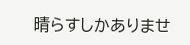晴らすしかありませ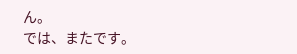ん。
では、またです。